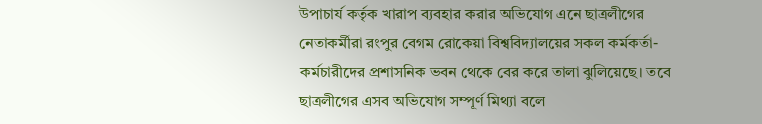উপাচার্য কর্তৃক খারাপ ব্যবহার করার অভিযোগ এনে ছাত্রলীগের নেতাকর্মীরা রংপুর বেগম রোকেয়া বিশ্ববিদ্যালয়ের সকল কর্মকর্তা-কর্মচারীদের প্রশাসনিক ভবন থেকে বের করে তালা ঝুলিয়েছে। তবে ছাত্রলীগের এসব অভিযোগ সম্পূর্ণ মিথ্যা বলে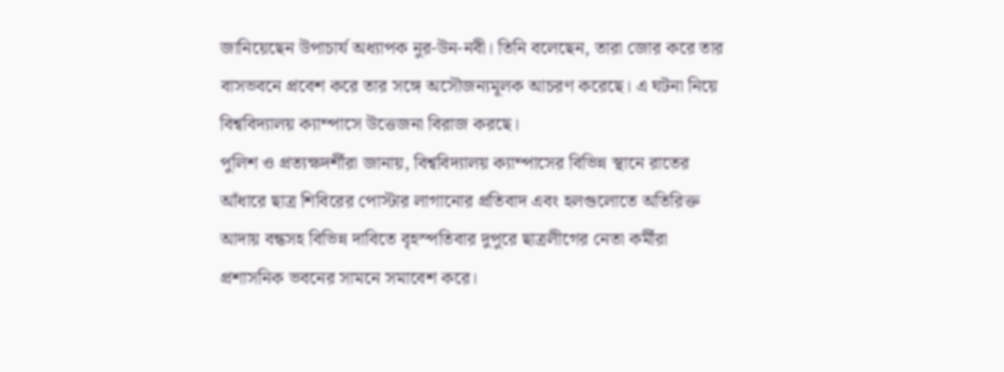জানিয়েছেন উপাচার্য অধ্যাপক নুর-উন-নবী। তিনি বলেছেন, তারা জোর করে তার বাসভবনে প্রবেশ করে তার সঙ্গে অসৌজন্যমূলক আচরণ করেছে। এ ঘটনা নিয়ে বিশ্ববিদ্যালয় ক্যাম্পাসে উত্তেজনা বিরাজ করছে।
পুলিশ ও প্রত্যক্ষদর্শীরা জানায়, বিশ্ববিদ্যালয় ক্যাম্পাসের বিভিন্ন স্থানে রাতের আঁধারে ছাত্র শিবিরের পোস্টার লাগানোর প্রতিবাদ এবং হলগুলোতে অতিরিক্ত আদায় বন্ধসহ বিভিন্ন দাবিতে বৃহস্পতিবার দুপুরে ছাত্রলীগের নেতা কর্মীরা প্রশাসনিক ভবনের সামনে সমাবেশ করে।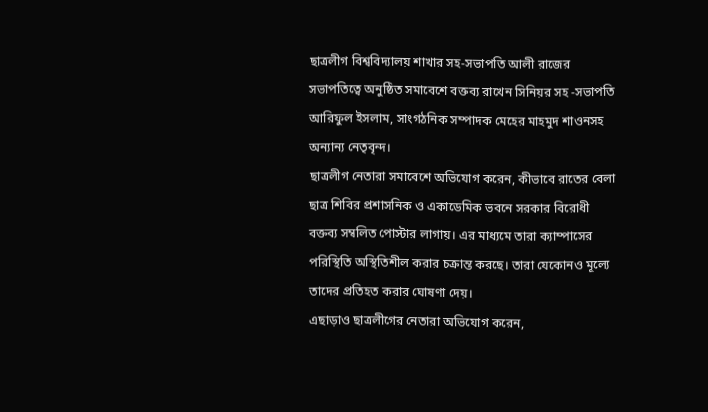ছাত্রলীগ বিশ্ববিদ্যালয় শাখার সহ-সভাপতি আলী রাজের সভাপতিত্বে অনুষ্ঠিত সমাবেশে বক্তব্য রাখেন সিনিয়র সহ -সভাপতি আরিফুল ইসলাম, সাংগঠনিক সম্পাদক মেহের মাহমুদ শাওনসহ অন্যান্য নেতৃবৃন্দ।
ছাত্রলীগ নেতারা সমাবেশে অভিযোগ করেন, কীভাবে রাতের বেলা ছাত্র শিবির প্রশাসনিক ও একাডেমিক ভবনে সরকার বিরোধী বক্তব্য সম্বলিত পোস্টার লাগায়। এর মাধ্যমে তারা ক্যাম্পাসের পরিস্থিতি অস্থিতিশীল করার চক্রান্ত করছে। তারা যেকোনও মূল্যে তাদের প্রতিহত করার ঘোষণা দেয়।
এছাড়াও ছাত্রলীগের নেতারা অভিযোগ করেন,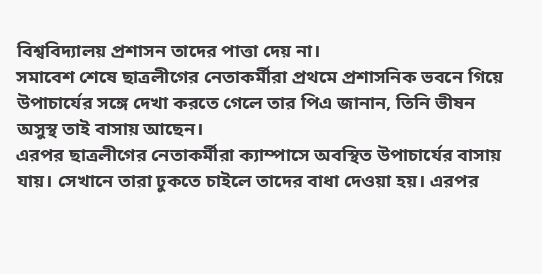বিশ্ববিদ্যালয় প্রশাসন তাদের পাত্তা দেয় না।
সমাবেশ শেষে ছাত্রলীগের নেতাকর্মীরা প্রথমে প্রশাসনিক ভবনে গিয়ে উপাচার্যের সঙ্গে দেখা করতে গেলে তার পিএ জানান, তিনি ভীষন অসুস্থ তাই বাসায় আছেন।
এরপর ছাত্রলীগের নেতাকর্মীরা ক্যাম্পাসে অবস্থিত উপাচার্যের বাসায় যায়। সেখানে তারা ঢুকতে চাইলে তাদের বাধা দেওয়া হয়। এরপর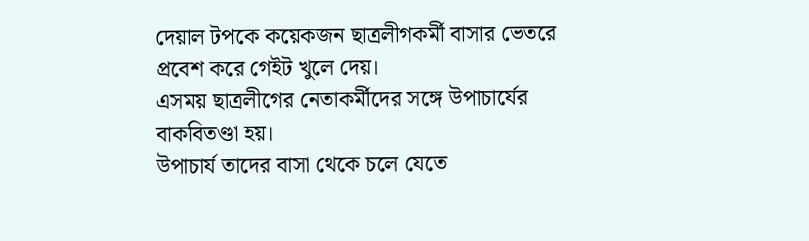দেয়াল টপকে কয়েকজন ছাত্রলীগকর্মী বাসার ভেতরে প্রবেশ করে গেইট খুলে দেয়।
এসময় ছাত্রলীগের নেতাকর্মীদের সঙ্গে উপাচার্যের বাকবিতণ্ডা হয়।
উপাচার্য তাদের বাসা থেকে চলে যেতে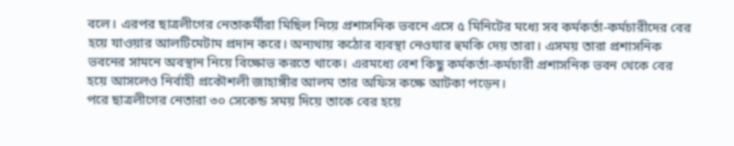বলে। এরপর ছাত্রলীগের নেতাকর্মীরা মিছিল নিয়ে প্রশাসনিক ভবনে এসে ৫ মিনিটের মধ্যে সব কর্মকর্তা-কর্মচারীদের বের হয়ে যাওয়ার আলটিমেটাম প্রদান করে। অন্যথায় কঠোর ব্যবস্থা নেওযার হুমকি দেয় তারা। এসময় তারা প্রশাসনিক ভবনের সামনে অবস্থান নিয়ে বিক্ষোভ করতে থাকে। এরমধ্যে বেশ কিছু কর্মকর্তা-কর্মচারী প্রশাসনিক ভবন থেকে বের হয়ে আসলেও নির্বাহী প্রকৌশলী জাহাঙ্গীর আলম তার অফিস কক্ষে আটকা পড়েন।
পরে ছাত্রলীগের নেতারা ৩০ সেকেন্ড সময় দিয়ে তাকে বের হয়ে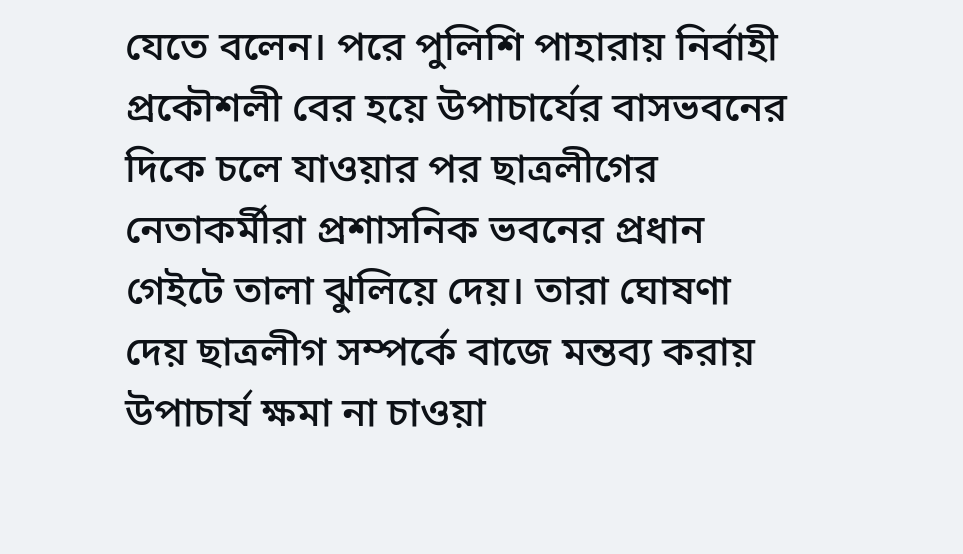যেতে বলেন। পরে পুলিশি পাহারায় নির্বাহী প্রকৌশলী বের হয়ে উপাচার্যের বাসভবনের দিকে চলে যাওয়ার পর ছাত্রলীগের নেতাকর্মীরা প্রশাসনিক ভবনের প্রধান গেইটে তালা ঝুলিয়ে দেয়। তারা ঘোষণা দেয় ছাত্রলীগ সম্পর্কে বাজে মন্তব্য করায় উপাচার্য ক্ষমা না চাওয়া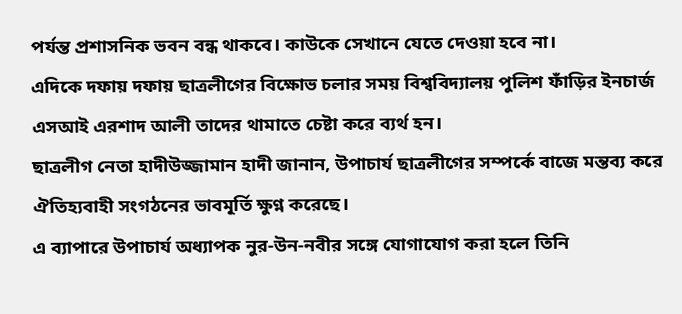পর্যন্ত প্রশাসনিক ভবন বন্ধ থাকবে। কাউকে সেখানে যেতে দেওয়া হবে না।
এদিকে দফায় দফায় ছাত্রলীগের বিক্ষোভ চলার সময় বিশ্ববিদ্যালয় পুলিশ ফাঁড়ির ইনচার্জ এসআই এরশাদ আলী তাদের থামাতে চেষ্টা করে ব্যর্থ হন।
ছাত্রলীগ নেতা হাদীউজ্জামান হাদী জানান, উপাচার্য ছাত্রলীগের সম্পর্কে বাজে মন্তব্য করে ঐতিহ্যবাহী সংগঠনের ভাবমূর্তি ক্ষুণ্ন করেছে।
এ ব্যাপারে উপাচার্য অধ্যাপক নুর-উন-নবীর সঙ্গে যোগাযোগ করা হলে তিনি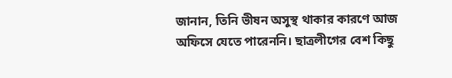জানান, তিনি ভীষন অসুস্থ থাকার কারণে আজ অফিসে যেতে পারেননি। ছাত্রলীগের বেশ কিছু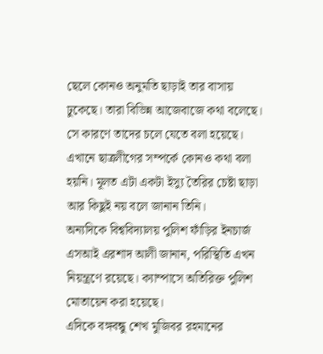ছেলে কোনও অনুমতি ছাড়াই তার বাসায় ঢুকেছে। তারা বিভিন্ন আজেবাজে কথা বলেছে। সে কারণে তাদের চলে যেতে বলা হয়েছে। এখানে ছাত্রলীগের সম্পর্কে কোনও কথা বলা হয়নি। মূলত এটা একটা ইস্যু তৈরির চেষ্টা ছাড়া আর কিছুই নয় বলে জানান তিনি।
অন্যদিকে বিশ্ববিদ্যালয় পুলিশ ফাঁড়ির ইনচার্জ এসআই এরশাদ আলী জানান, পরিস্থিতি এখন নিয়ন্ত্রণে রয়েছে। ক্যাম্পাসে অতিরিক্ত পুলিশ মোতায়েন করা হয়েছে।
এদিকে বঙ্গবন্ধু শেখ মুজিবর রহমানের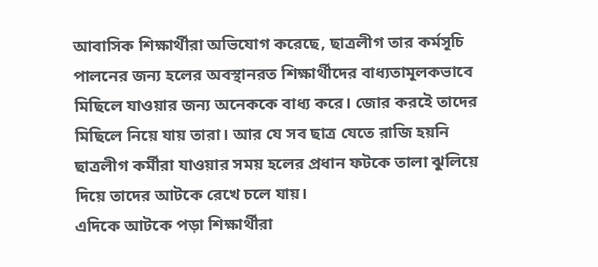আবাসিক শিক্ষার্থীরা অভিযোগ করেছে, ছাত্রলীগ তার কর্মসূচি পালনের জন্য হলের অবস্থানরত শিক্ষার্থীদের বাধ্যতামূলকভাবে মিছিলে যাওয়ার জন্য অনেককে বাধ্য করে। জোর করইে তাদের মিছিলে নিয়ে যায় তারা। আর যে সব ছাত্র যেতে রাজি হয়নি ছাত্রলীগ কর্মীরা যাওয়ার সময় হলের প্রধান ফটকে তালা ঝুলিয়ে দিয়ে তাদের আটকে রেখে চলে যায়।
এদিকে আটকে পড়া শিক্ষার্থীরা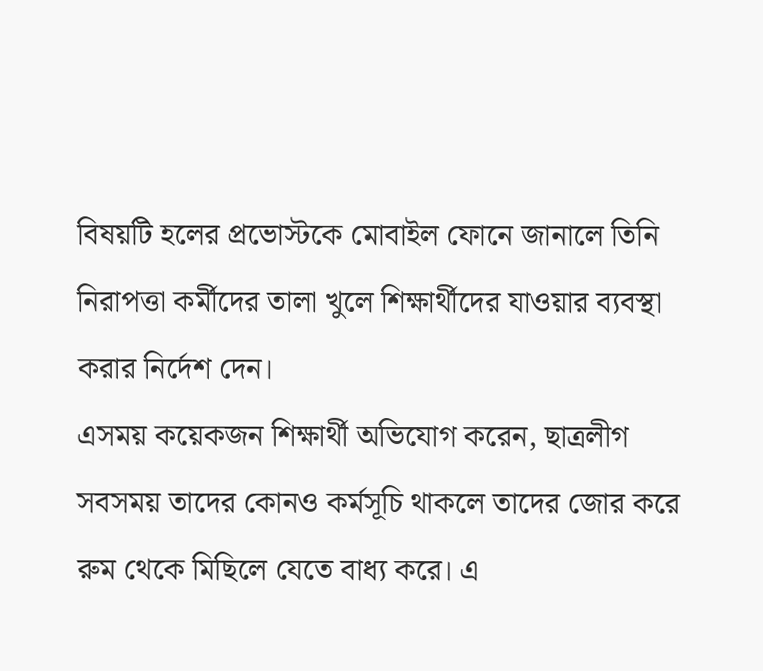বিষয়টি হলের প্রভোস্টকে মোবাইল ফোনে জানালে তিনি নিরাপত্তা কর্মীদের তালা খুলে শিক্ষার্থীদের যাওয়ার ব্যবস্থা করার নির্দেশ দেন।
এসময় কয়েকজন শিক্ষার্থী অভিযোগ করেন, ছাত্রলীগ সবসময় তাদের কোনও কর্মসূচি থাকলে তাদের জোর করে রুম থেকে মিছিলে যেতে বাধ্য করে। এ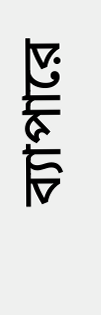ব্যাপারে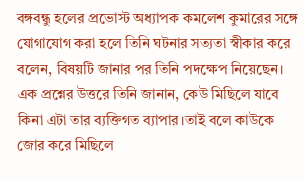বঙ্গবন্ধু হলের প্রভোস্ট অধ্যাপক কমলেশ কুমারের সঙ্গে যোগাযোগ করা হলে তিনি ঘটনার সত্যতা স্বীকার করে বলেন, বিষয়টি জানার পর তিনি পদক্ষেপ নিয়েছেন।
এক প্রশ্নের উত্তরে তিনি জানান, কেউ মিছিলে যাবে কিনা এটা তার ব্যক্তিগত ব্যাপার।তাই বলে কাউকে জোর করে মিছিলে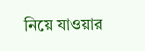নিয়ে যাওয়ার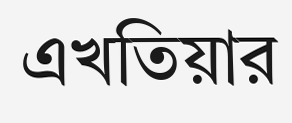এখতিয়ার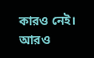কারও নেই।
আরও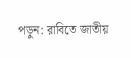পড়ুন: রাবিতে জাতীয়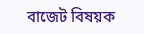বাজেট বিষয়ক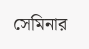সেমিনার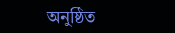অনুষ্ঠিত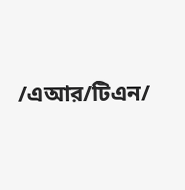/এআর/টিএন/